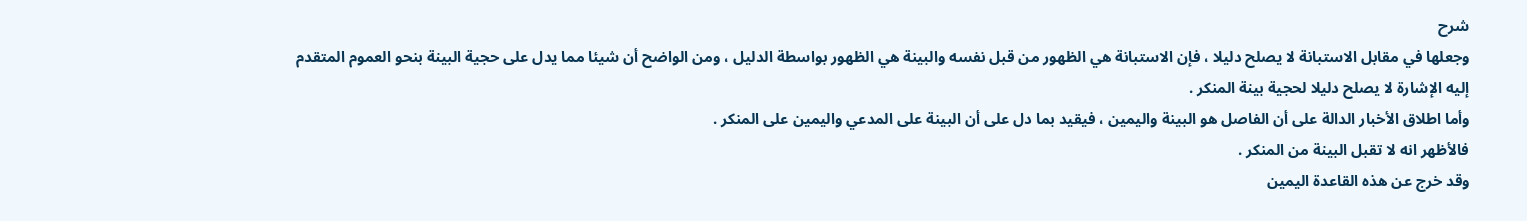شرح
وجعلها في مقابل الاستبانة لا يصلح دليلا ، فإن الاستبانة هي الظهور من قبل نفسه والبينة هي الظهور بواسطة الدليل ، ومن الواضح أن شيئا مما يدل على حجية البينة بنحو العموم المتقدم إليه الإشارة لا يصلح دليلا لحجية بينة المنكر .
وأما اطلاق الأخبار الدالة على أن الفاصل هو البينة واليمين ، فيقيد بما دل على أن البينة على المدعي واليمين على المنكر .
فالأظهر انه لا تقبل البينة من المنكر .
وقد خرج عن هذه القاعدة اليمين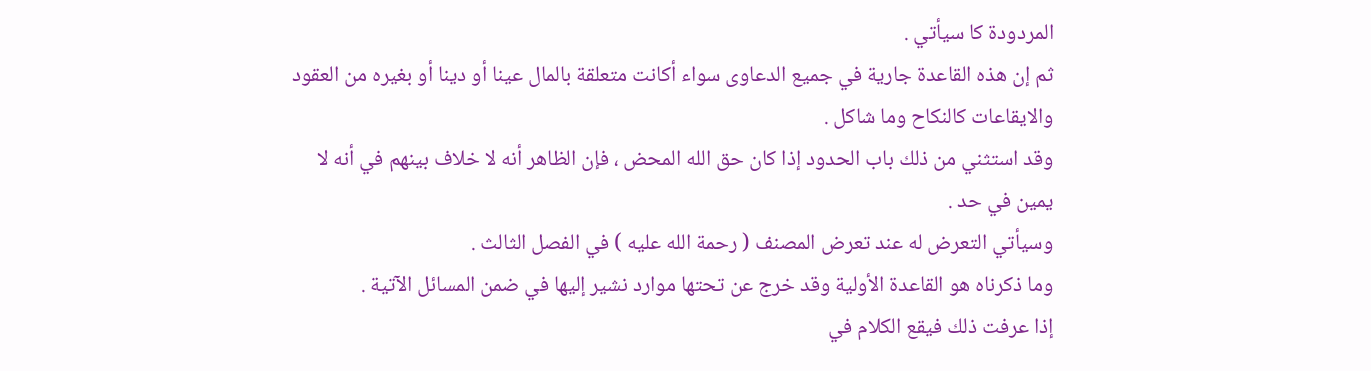المردودة كا سيأتي .
ثم إن هذه القاعدة جارية في جميع الدعاوى سواء أكانت متعلقة بالمال عينا أو دينا أو بغيره من العقود والايقاعات كالنكاح وما شاكل .
وقد استثني من ذلك باب الحدود إذا كان حق الله المحض ، فإن الظاهر أنه لا خلاف بينهم في أنه لا يمين في حد .
وسيأتي التعرض له عند تعرض المصنف ( رحمة الله عليه ) في الفصل الثالث .
وما ذكرناه هو القاعدة الأولية وقد خرج عن تحتها موارد نشير إليها في ضمن المسائل الآتية .
إذا عرفت ذلك فيقع الكلام في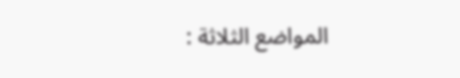المواضع الثلاثة :